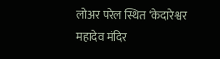लोअर परेल स्थित ‘केदारेश्वर महादेव मंदिर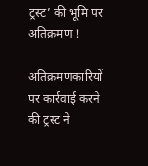ट्रस्ट’ की भूमि पर अतिक्रमण !

अतिक्रमणकारियों पर कार्रवाई करने की ट्रस्ट ने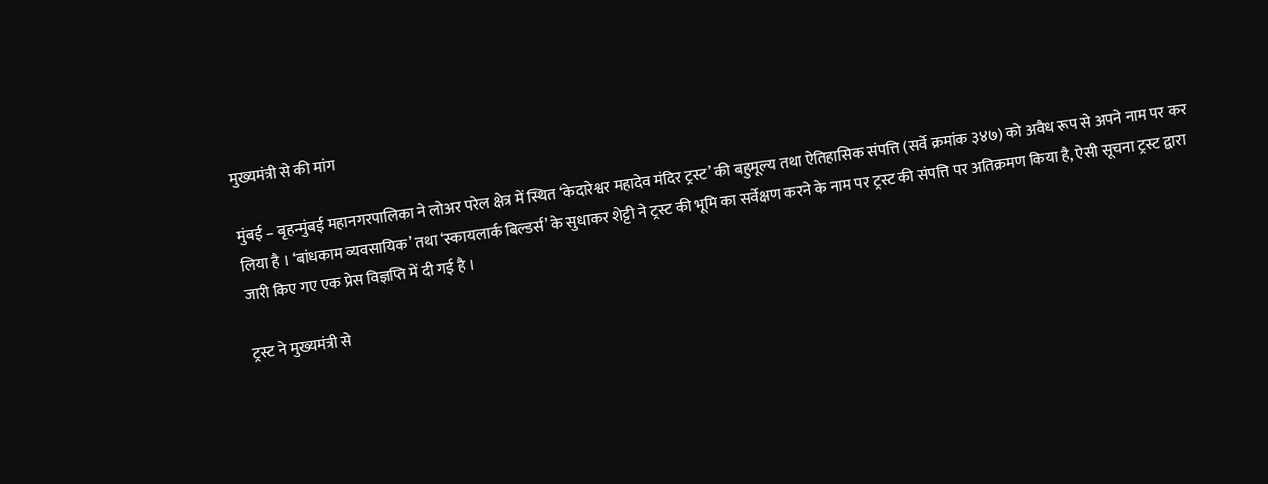मुख्यमंत्री से की मांग

मुंबई – बृहन्मुंबई महानगरपालिका ने लोअर परेल क्षेत्र में स्थित ‘केदारेश्वर महादेव मंदिर ट्रस्ट’ की बहुमूल्य तथा ऐतिहासिक संपत्ति (सर्वे क्रमांक ३४७) को अवैध रूप से अपने नाम पर कर लिया है । ‘बांधकाम व्यवसायिक’ तथा ‘स्कायलार्क बिल्डर्स’ के सुधाकर शेट्टी ने ट्रस्ट की भूमि का सर्वेक्षण करने के नाम पर ट्रस्ट की संपत्ति पर अतिक्रमण किया है, ऐसी सूचना ट्रस्ट द्वारा जारी किए गए एक प्रेस विज्ञप्ति में दी गई है ।

ट्रस्ट ने मुख्यमंत्री से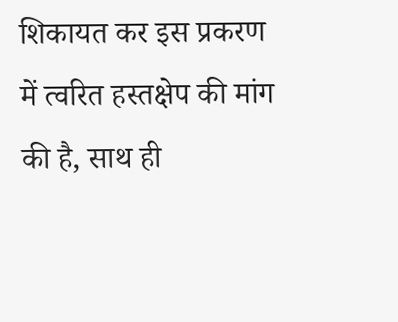शिकायत कर इस प्रकरण में त्वरित हस्तक्षेप की मांग की है, साथ ही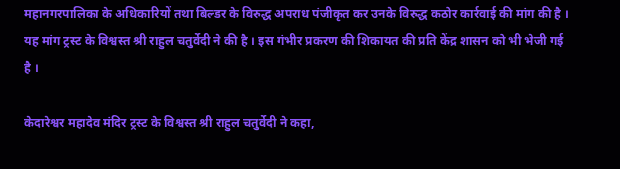महानगरपालिका के अधिकारियों तथा बिल्डर के विरुद्ध अपराध पंजीकृत कर उनके विरुद्ध कठोर कार्रवाई की मांग की है । यह मांग ट्रस्ट के विश्वस्त श्री राहुल चतुर्वेदी ने की है । इस गंभीर प्रकरण की शिकायत की प्रति केंद्र शासन को भी भेजी गई है ।

केदारेश्वर महादेव मंदिर ट्रस्ट के विश्वस्त श्री राहुल चतुर्वेदी ने कहा,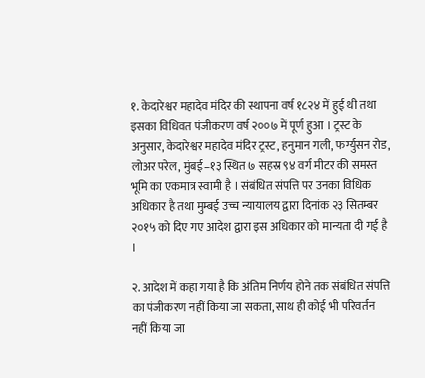१. केदारेश्वर महादेव मंदिर की स्थापना वर्ष १८२४ में हुई थी तथा इसका विधिवत पंजीकरण वर्ष २००७ में पूर्ण हुआ । ट्रस्ट के अनुसार, केदारेश्वर महादेव मंदिर ट्रस्ट, हनुमान गली, फर्ग्युसन रोड, लोअर परेल, मुंबई–१३ स्थित ७ सहस्र ९४ वर्ग मीटर की समस्त भूमि का एकमात्र स्वामी है । संबंधित संपत्ति पर उनका विधिक अधिकार है तथा मुम्बई उच्च न्यायालय द्वारा दिनांक २३ सितम्बर २०१५ को दिए गए आदेश द्वारा इस अधिकार को मान्यता दी गई है ।

२. आदेश में कहा गया है कि अंतिम निर्णय होने तक संबंधित संपत्ति का पंजीकरण नहीं किया जा सकता, साथ ही कोई भी परिवर्तन नहीं किया जा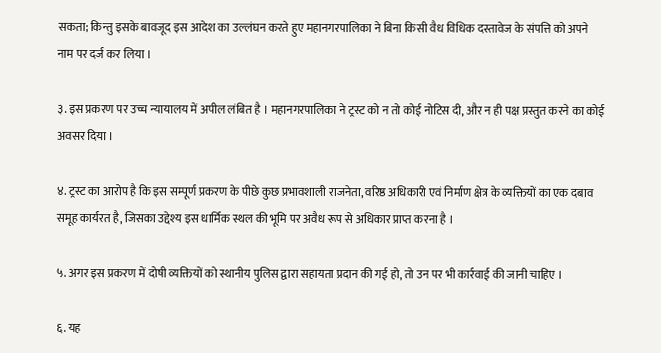सकता; किन्तु इसके बावजूद इस आदेश का उल्लंघन करते हुए महानगरपालिका ने बिना किसी वैध विधिक दस्तावेज के संपत्ति को अपने नाम पर दर्ज कर लिया ।

३. इस प्रकरण पर उच्च न्यायालय में अपील लंबित है । महानगरपालिका ने ट्रस्ट को न तो कोई नोटिस दी, और न ही पक्ष प्रस्तुत करने का कोई अवसर दिया ।

४. ट्रस्ट का आरोप है कि इस सम्पूर्ण प्रकरण के पीछे कुछ प्रभावशाली राजनेता, वरिष्ठ अधिकारी एवं निर्माण क्षेत्र के व्यक्तियों का एक दबाव समूह कार्यरत है, जिसका उद्देश्य इस धार्मिक स्थल की भूमि पर अवैध रूप से अधिकार प्राप्त करना है ।

५. अगर इस प्रकरण में दोषी व्यक्तियों को स्थानीय पुलिस द्वारा सहायता प्रदान की गई हो, तो उन पर भी कार्रवाई की जानी चाहिए ।

६. यह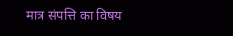मात्र संपत्ति का विषय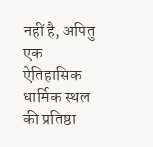नहीं है, अपितु एक ऐतिहासिक धार्मिक स्थल की प्रतिष्ठा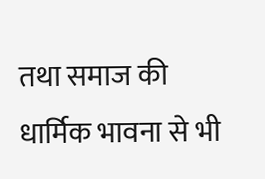तथा समाज की धार्मिक भावना से भी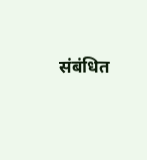संबंधित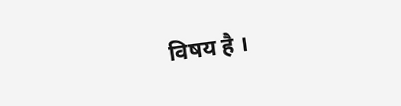विषय है ।